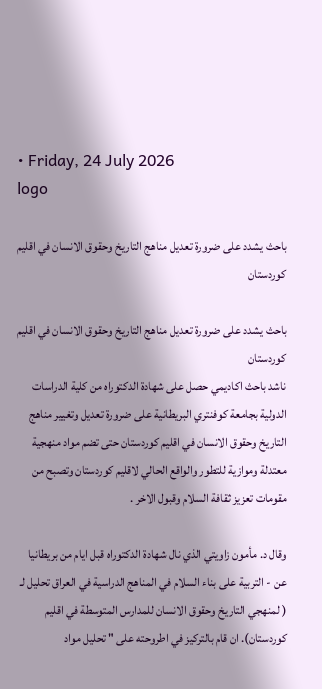• Friday, 24 July 2026
logo

باحث يشدد على ضرورة تعديل مناهج التاريخ وحقوق الانسان في اقليم كوردستان

باحث يشدد على ضرورة تعديل مناهج التاريخ وحقوق الانسان في اقليم كوردستان
ناشد باحث اكاديمي حصل على شهادة الدكتوراه من كلية الدراسات الدولية بجامعة كوفنتري البريطانية على ضرورة تعديل وتغيير مناهج التاريخ وحقوق الانسان في اقليم كوردستان حتى تضم مواد منهجية معتدلة وموازية للتطور والواقع الحالي لاقليم كوردستان وتصبح من مقومات تعزيز ثقافة السلام وقبول الاخر .

وقال د. مأمون زاويتي الذي نال شهادة الدكتوراه قبل ايام من بريطانيا عن - التربية على بناء السلام في المناهج الدراسية في العراق تحليل لـ ( لمنهجي التاريخ وحقوق الانسان للمدارس المتوسطة في اقليم كوردستان). ان قام بالتركيز في اطروحته على " تحليل مواد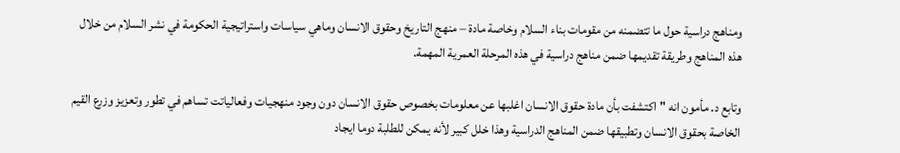ومناهج دراسية حول ما تتضمنه من مقومات بناء السلام وخاصة مادة – منهج التاريخ وحقوق الانسان وماهي سياسات واستراتيجية الحكومة في نشر السلام من خلال هذه المناهج وطريقة تقديمها ضمن مناهج دراسية في هذه المرحلة العمرية المهمة.

وتابع د. مأمون انه "اكتشفت بأن مادة حقوق الانسان اغلبها عن معلومات بخصوص حقوق الانسان دون وجود منهجيات وفعالياتت تساهم في تطور وتعزيز وزرع القيم الخاصة بحقوق الانسان وتطبيقها ضمن المناهج الدراسية وهذا خلل كبير لأنه يمكن للطلبة دوما ايجاد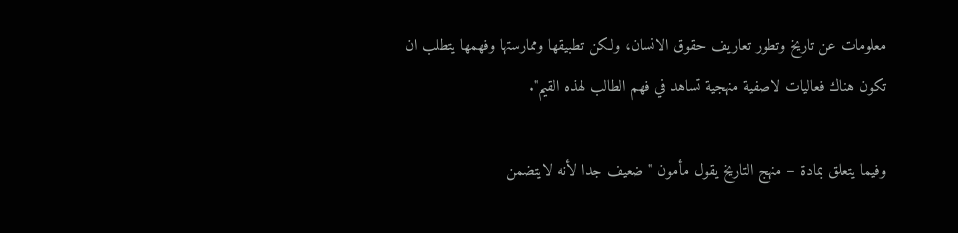معلومات عن تاريخ وتطور تعاريف حقوق الانسان، ولكن تطبيقها وممارستها وفهمها يتطلب ان تكون هناك فعاليات لاصفية منهجية تساهد في فهم الطالب لهذه القيم".

وفيما يتعلق بمادة – منهج التاريخ يقول مأمون " ضعيف جدا لأنه لايتضمن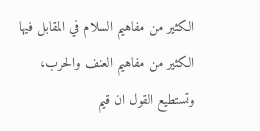الكثير من مفاهيم السلام في المقابل فيها الكثير من مفاهيم العنف والحرب، وتستطيع القول ان قيم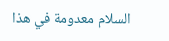السلام معدومة في هذا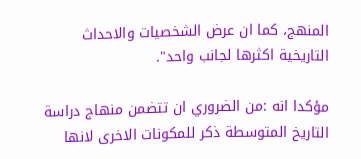المنهج، كما ان عرض الشخصيات والاحداث التاريخية اكثرها لجانب واحد".

مؤكدا انه :من الضروري ان تتضمن منهاج دراسة التاريخ المتوسطة ذكر للمكونات الاخرى لانها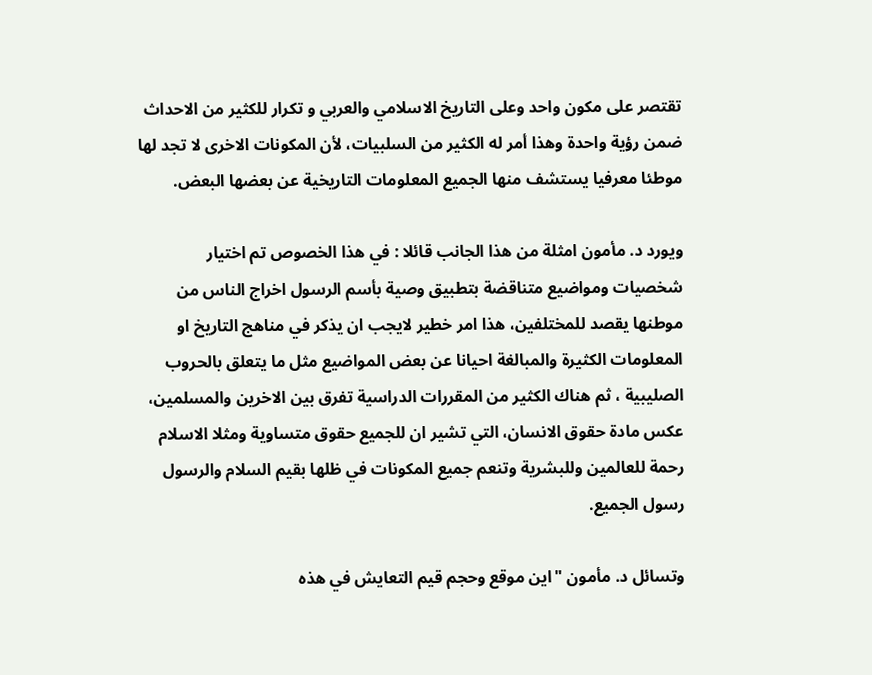تقتصر على مكون واحد وعلى التاريخ الاسلامي والعربي و تكرار للكثير من الاحداث ضمن رؤية واحدة وهذا أمر له الكثير من السلبيات، لأن المكونات الاخرى لا تجد لها موطئا معرفيا يستشف منها الجميع المعلومات التاريخية عن بعضها البعض.

ويورد د. مأمون امثلة من هذا الجانب قائلا : في هذا الخصوص تم اختيار شخصيات ومواضيع متناقضة بتطبيق وصية بأسم الرسول اخراج الناس من موطنها يقصد للمختلفين، هذا امر خطير لايجب ان يذكر في مناهج التاريخ او المعلومات الكثيرة والمبالغة احيانا عن بعض المواضيع مثل ما يتعلق بالحروب الصليبية ، ثم هناك الكثير من المقررات الدراسية تفرق بين الاخرين والمسلمين، عكس مادة حقوق الانسان، التي تشير ان للجميع حقوق متساوية ومثلا الاسلام رحمة للعالمين وللبشرية وتنعم جميع المكونات في ظلها بقيم السلام والرسول رسول الجميع.

وتسائل د. مأمون "اين موقع وحجم قيم التعايش في هذه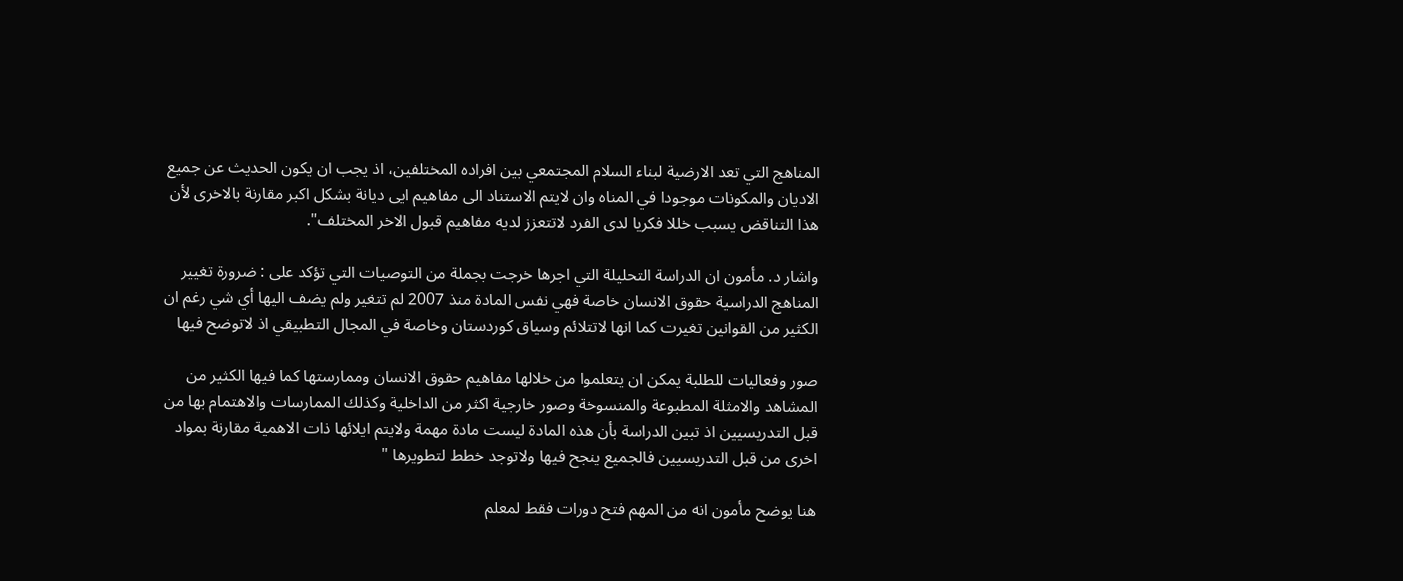المناهج التي تعد الارضية لبناء السلام المجتمعي بين افراده المختلفين، اذ يجب ان يكون الحديث عن جميع الاديان والمكونات موجودا في المناه وان لايتم الاستناد الى مفاهيم ايى ديانة بشكل اكبر مقارنة بالاخرى لأن هذا التناقض يسبب خللا فكريا لدى الفرد لاتتعزز لديه مفاهيم قبول الاخر المختلف".

واشار د. مأمون ان الدراسة التحليلة التي اجرها خرجت بجملة من التوصيات التي تؤكد على : ضرورة تغيير المناهج الدراسية حقوق الانسان خاصة فهي نفس المادة منذ 2007 لم تتغير ولم يضف اليها أي شي رغم ان الكثير من القوانين تغيرت كما انها لاتتلائم وسياق كوردستان وخاصة في المجال التطبيقي اذ لاتوضح فيها

صور وفعاليات للطلبة يمكن ان يتعلموا من خلالها مفاهيم حقوق الانسان وممارستها كما فيها الكثير من المشاهد والامثلة المطبوعة والمنسوخة وصور خارجية اكثر من الداخلية وكذلك الممارسات والاهتمام بها من قبل التدريسيين اذ تبين الدراسة بأن هذه المادة ليست مادة مهمة ولايتم ايلائها ذات الاهمية مقارنة بمواد اخرى من قبل التدريسيين فالجميع ينجح فيها ولاتوجد خطط لتطويرها "

هنا يوضح مأمون انه من المهم فتح دورات فقط لمعلم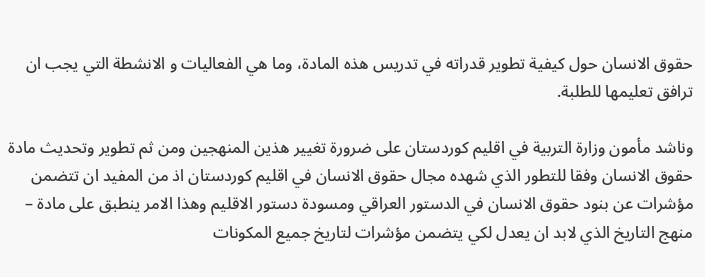حقوق الانسان حول كيفية تطوير قدراته في تدريس هذه المادة، وما هي الفعاليات و الانشطة التي يجب ان ترافق تعليمها للطلبة.

وناشد مأمون وزارة التربية في اقليم كوردستان على ضرورة تغيير هذين المنهجين ومن ثم تطوير وتحديث مادة حقوق الانسان وفقا للتطور الذي شهده مجال حقوق الانسان في اقليم كوردستان اذ من المفيد ان تتضمن مؤشرات عن بنود حقوق الانسان في الدستور العراقي ومسودة دستور الاقليم وهذا الامر ينطبق على مادة – منهج التاريخ الذي لابد ان يعدل لكي يتضمن مؤشرات لتاريخ جميع المكونات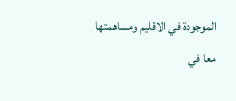الموجودة في الاقليم ومساهمتها معا في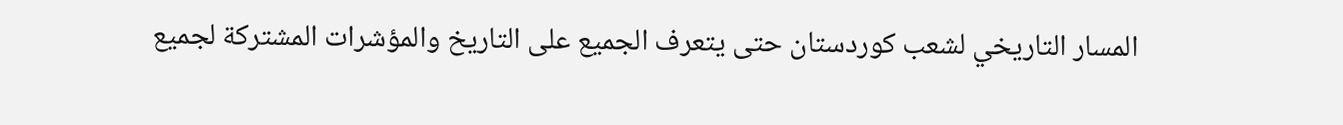المسار التاريخي لشعب كوردستان حتى يتعرف الجميع على التاريخ والمؤشرات المشتركة لجميع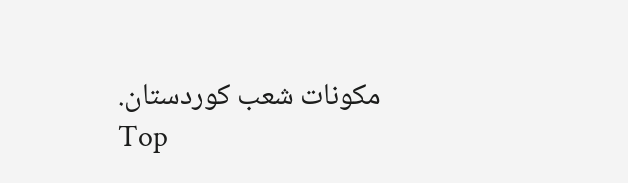مكونات شعب كوردستان.
Top